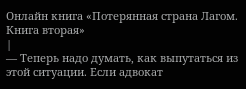Онлайн книга «Потерянная страна Лагом. Книга вторая»
|
— Теперь надо думать, как выпутаться из этой ситуации. Если адвокат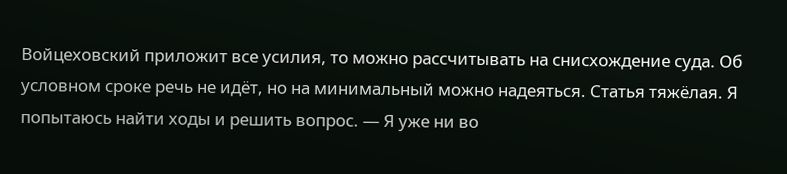Войцеховский приложит все усилия, то можно рассчитывать на снисхождение суда. Об условном сроке речь не идёт, но на минимальный можно надеяться. Статья тяжёлая. Я попытаюсь найти ходы и решить вопрос. — Я уже ни во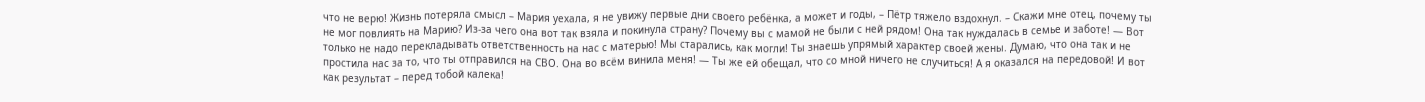что не верю! Жизнь потеряла смысл – Мария уехала, я не увижу первые дни своего ребёнка, а может и годы, – Пётр тяжело вздохнул. – Скажи мне отец, почему ты не мог повлиять на Марию? Из-за чего она вот так взяла и покинула страну? Почему вы с мамой не были с ней рядом! Она так нуждалась в семье и заботе! — Вот только не надо перекладывать ответственность на нас с матерью! Мы старались, как могли! Ты знаешь упрямый характер своей жены. Думаю, что она так и не простила нас за то, что ты отправился на СВО. Она во всём винила меня! — Ты же ей обещал, что со мной ничего не случиться! А я оказался на передовой! И вот как результат – перед тобой калека!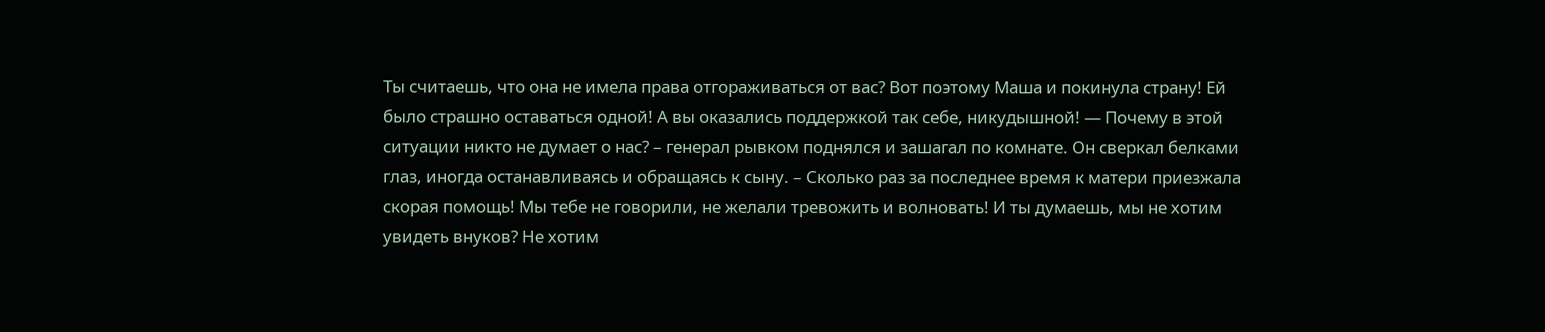Ты считаешь, что она не имела права отгораживаться от вас? Вот поэтому Маша и покинула страну! Ей было страшно оставаться одной! А вы оказались поддержкой так себе, никудышной! — Почему в этой ситуации никто не думает о нас? – генерал рывком поднялся и зашагал по комнате. Он сверкал белками глаз, иногда останавливаясь и обращаясь к сыну. – Сколько раз за последнее время к матери приезжала скорая помощь! Мы тебе не говорили, не желали тревожить и волновать! И ты думаешь, мы не хотим увидеть внуков? Не хотим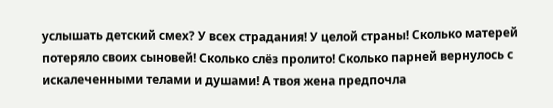услышать детский смех? У всех страдания! У целой страны! Сколько матерей потеряло своих сыновей! Сколько слёз пролито! Сколько парней вернулось с искалеченными телами и душами! А твоя жена предпочла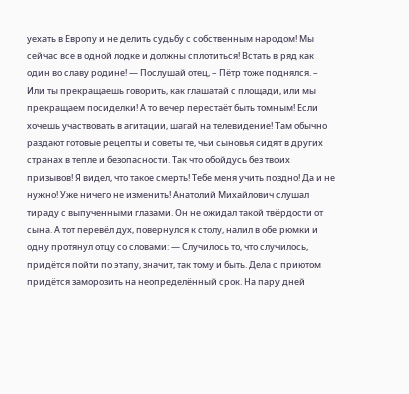уехать в Европу и не делить судьбу с собственным народом! Мы сейчас все в одной лодке и должны сплотиться! Встать в ряд как один во славу родине! — Послушай отец, – Пётр тоже поднялся. – Или ты прекращаешь говорить, как глашатай с площади, или мы прекращаем посиделки! А то вечер перестаёт быть томным! Если хочешь участвовать в агитации, шагай на телевидение! Там обычно раздают готовые рецепты и советы те, чьи сыновья сидят в других странах в тепле и безопасности. Так что обойдусь без твоих призывов! Я видел, что такое смерть! Тебе меня учить поздно! Да и не нужно! Уже ничего не изменить! Анатолий Михайлович слушал тираду с выпученными глазами. Он не ожидал такой твёрдости от сына. А тот перевёл дух, повернулся к столу, налил в обе рюмки и одну протянул отцу со словами: — Случилось то, что случилось, придётся пойти по этапу, значит, так тому и быть. Дела с приютом придётся заморозить на неопределённый срок. На пару дней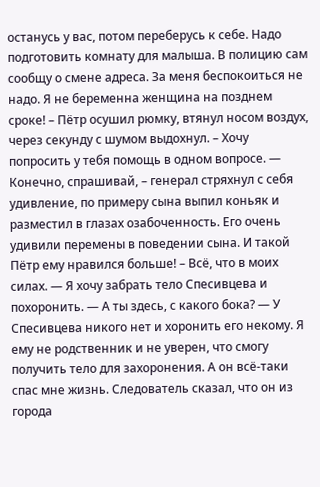останусь у вас, потом переберусь к себе. Надо подготовить комнату для малыша. В полицию сам сообщу о смене адреса. За меня беспокоиться не надо. Я не беременна женщина на позднем сроке! – Пётр осушил рюмку, втянул носом воздух, через секунду с шумом выдохнул. – Хочу попросить у тебя помощь в одном вопросе. — Конечно, спрашивай, – генерал стряхнул с себя удивление, по примеру сына выпил коньяк и разместил в глазах озабоченность. Его очень удивили перемены в поведении сына. И такой Пётр ему нравился больше! – Всё, что в моих силах. — Я хочу забрать тело Спесивцева и похоронить. — А ты здесь, с какого бока? — У Спесивцева никого нет и хоронить его некому. Я ему не родственник и не уверен, что смогу получить тело для захоронения. А он всё-таки спас мне жизнь. Следователь сказал, что он из города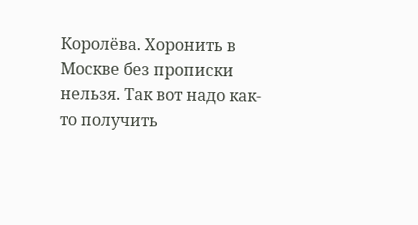Королёва. Хоронить в Москве без прописки нельзя. Так вот надо как-то получить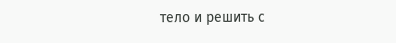тело и решить с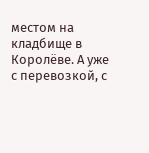местом на кладбище в Королёве. А уже с перевозкой, с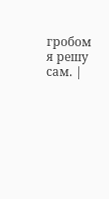гробом я решу сам. |